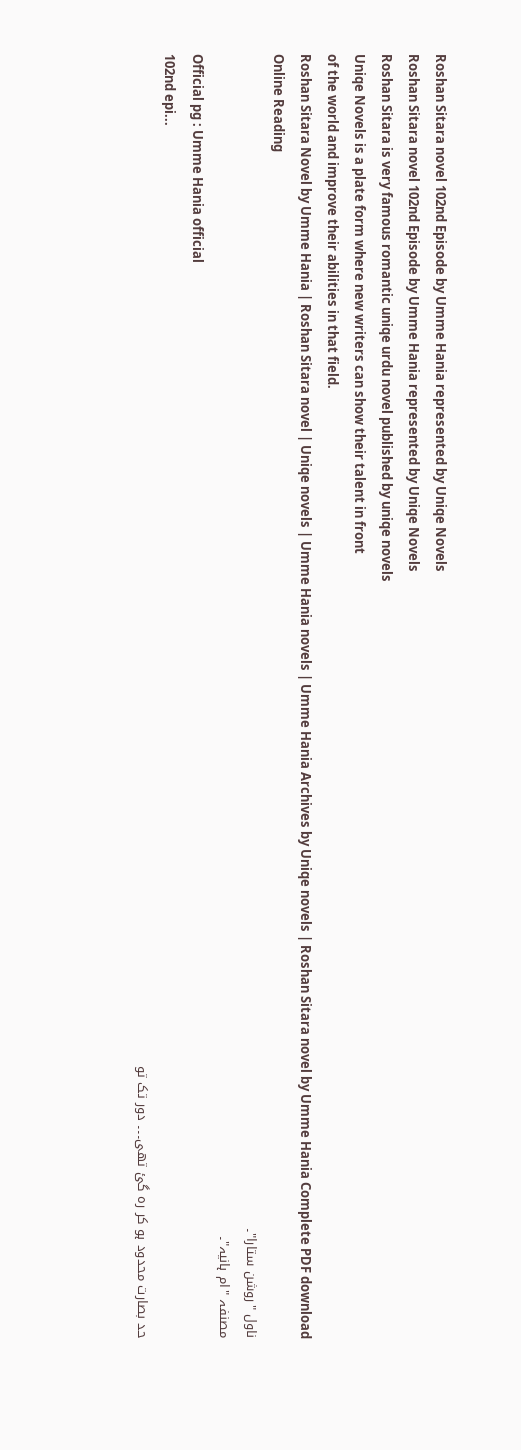Roshan Sitara novel 102nd Episode by Umme Hania represented by Uniqe Novels
Roshan Sitara novel 102nd Episode by Umme Hania represented by Uniqe Novels
Roshan Sitara is very famous romantic uniqe urdu novel published by uniqe novels
Uniqe Novels is a plate form where new writers can show their talent in front
of the world and improve their abilities in that field.
Roshan Sitara Novel by Umme Hania | Roshan Sitara novel | Uniqe novels | Umme Hania novels | Umme Hania Archives by Uniqe novels | Roshan Sitara novel by Umme Hania Complete PDF download
Online Reading
ناول "روشن ستارا"۔
مصنفہ "ام ہانیہ"۔
Official pg : Umme Hania official
102nd epi...
حد بصارت محدود ہو کر رہ گئ تھی۔۔۔ دور تک تو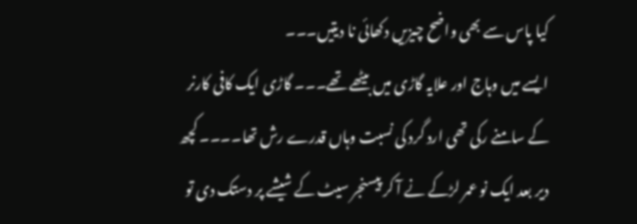کیا پاس سے بھی واضح چیزیں دکھائی نا دیتیں۔۔۔
ایسے میں وہاج اور علایہ گاڑی میں بیٹھے تھے۔۔۔ گاڑی ایک کافی کارنر کے سامنے رکی تھی ارد گرد کی نسبت وہاں قدرے رش تھا۔۔۔۔ کچھ دیر بعد ایک نو عمر لڑکے نے آ کر پیسنجر سیٹ کے شیشے پر دستک دی تو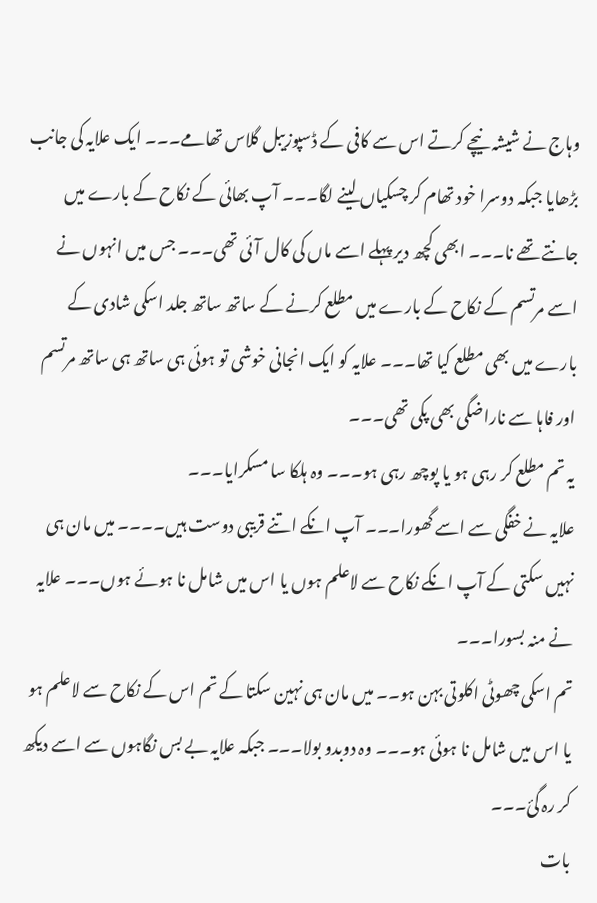وہاج نے شیشہ نیچے کرتے اس سے کافی کے ڈسپوزیبل گلاس تھامے۔۔۔ ایک علایہ کی جانب بڑھایا جبکہ دوسرا خود تھام کر چسکیاں لینے لگا۔۔۔ آپ بھائی کے نکاح کے بارے میں جانتے تھے نا۔۔۔ ابھی کچھ دیر پہلے اسے ماں کی کال آئی تھی۔۔۔ جس میں انہوں نے اسے مرتسم کے نکاح کے بارے میں مطلع کرنے کے ساتھ ساتھ جلد اسکی شادی کے بارے میں بھی مطلع کیا تھا۔۔۔ علایہ کو ایک انجانی خوشی تو ہوئی ہی ساتھ ہی ساتھ مرتسم اور فاہا سے ناراضگی بھی پکی تھی۔۔۔
یہ تم مطلع کر رہی ہو یا پوچھ رہی ہو۔۔۔ وہ ہلکا سا مسکرایا۔۔۔
علایہ نے خفگی سے اسے گھورا۔۔۔ آپ انکے اتنے قریبی دوست ہیں۔۔۔۔ میں مان ہی نہیں سکتی کے آپ انکے نکاح سے لاعلم ہوں یا اس میں شامل نا ہوئے ہوں۔۔۔ علایہ نے منہ بسورا۔۔۔
تم اسکی چھوٹی اکلوتی بہن ہو۔۔ میں مان ہی نہین سکتا کے تم اس کے نکاح سے لاعلم ہو یا اس میں شامل نا ہوئی ہو۔۔۔ وہ دوبدو بولا۔۔۔ جبکہ علایہ بے بس نگاہوں سے اسے دیکھ کر رہ گئ۔۔۔
بات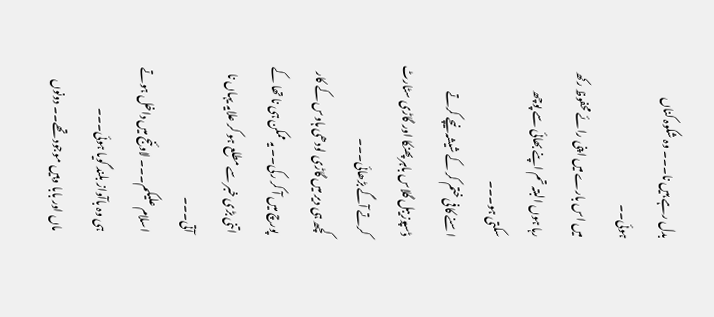بدل رہے ہیں نا۔۔۔ وہ شکوہ کناں ہوئی۔۔
میں اس بارے میں اپنی رائے محفوظ رکھ رہا ہوں البتہ تم اپنے بھائی سے پوچھ سکتی ہو۔۔۔
اسنے کافی ختم کر کے شیشہ نیچے کرتے ڈسپوزیبل گلاس باہر پھنکا اور گاڑی سٹارٹ کرتے آگے بڑھائی۔۔۔
کچھ ہی دیر میں گاڑی لودھی ہاوس کے کار پورچ میں آ کر رکی۔۔ یہ ممکن ہی نا تھا کے اتنی بڑی خبر سے مطلع ہو کر علایہ یہاں نا آتی۔۔۔
اسلام علیکم۔۔۔ لاوئنج میں داخل ہوتے ہی وہ باآواز بلند گویا ہوئی۔۔۔
ماں اور بابا وہیں موجود تھے۔۔ دونوں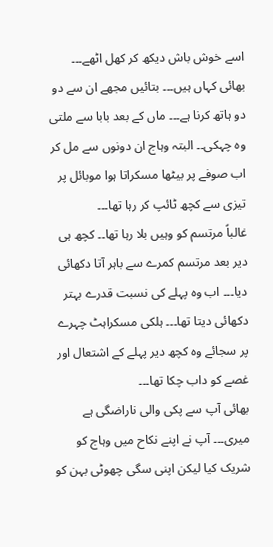اسے خوش باش دیکھ کر کھل اٹھے۔۔۔
بھائی کہاں ہیں۔۔۔ بتائیں مجھے ان سے دو دو ہاتھ کرنا ہے۔۔۔ ماں کے بعد بابا سے ملتی وہ چہکی۔۔ البتہ وہاج ان دونوں سے مل کر اب صوفے پر بیٹھا مسکراتا ہوا موبائل پر تیزی سے کچھ ٹائپ کر رہا تھا۔۔۔
غالباً مرتسم کو وہیں بلا رہا تھا۔۔ کچھ ہی دیر بعد مرتسم کمرے سے باہر آتا دکھائی دیا۔۔۔ اب وہ پہلے کی نسبت قدرے بہتر دکھائی دیتا تھا۔۔۔ ہلکی مسکراہٹ چہرے پر سجائے وہ کچھ دیر پہلے کے اشتعال اور غصے کو داب چکا تھا۔۔۔
بھائی آپ سے پکی والی ناراضگی ہے میری۔۔۔ آپ نے اپنے نکاح میں وہاج کو شریک کیا لیکن اپنی سگی چھوٹی بہن کو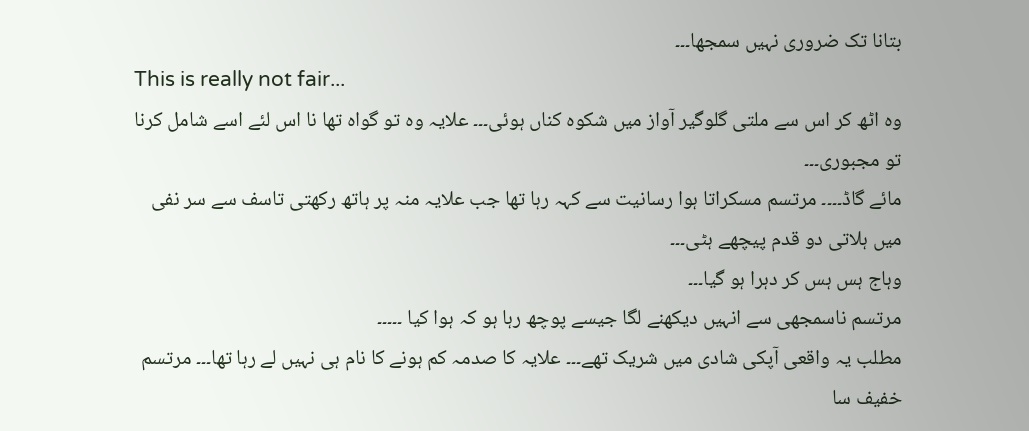بتانا تک ضروری نہیں سمجھا۔۔۔
This is really not fair...
وہ اٹھ کر اس سے ملتی گلوگیر آواز میں شکوہ کناں ہوئی۔۔۔ علایہ وہ تو گواہ تھا نا اس لئے اسے شامل کرنا تو مجبوری۔۔۔
مائے گاڈ۔۔۔۔ مرتسم مسکراتا ہوا رسانیت سے کہہ رہا تھا جب علایہ منہ پر ہاتھ رکھتی تاسف سے سر نفی میں ہلاتی دو قدم پیچھے ہٹی۔۔۔
وہاج ہس ہس کر دہرا ہو گیا۔۔۔
مرتسم ناسمجھی سے انہیں دیکھنے لگا جیسے پوچھ رہا ہو کہ ہوا کیا ۔۔۔۔۔
مطلب یہ واقعی آپکی شادی میں شریک تھے۔۔۔ علایہ کا صدمہ کم ہونے کا نام ہی نہیں لے رہا تھا۔۔۔ مرتسم خفیف سا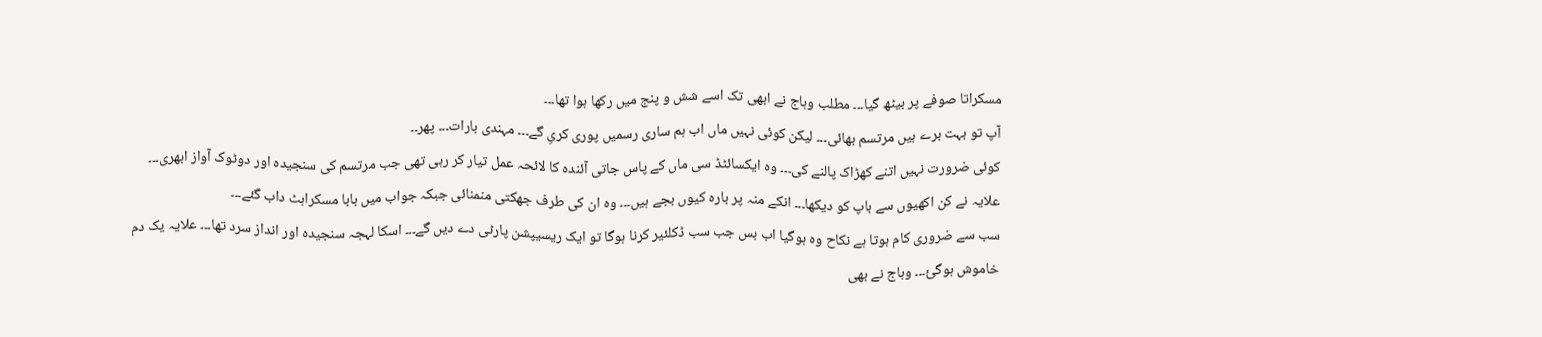مسکراتا صوفے پر بیٹھ گیا۔۔۔ مطلب وہاج نے ابھی تک اسے شش و پنج میں رکھا ہوا تھا۔۔۔
آپ تو بہت برے ہیں مرتسم بھائی۔۔۔ لیکن کوئی نہیں ماں اب ہم ساری رسمیں پوری کریِ گے۔۔۔ مہندی بارات۔۔۔ پھر۔۔
کوئی ضرورت نہیں اتنے کھڑاک پالنے کی۔۔۔ وہ ایکسائٹڈ سی ماں کے پاس جاتی آئندہ کا لائحہ عمل تیار کر رہی تھی جب مرتسم کی سنجیدہ اور دوٹوک آواز ابھری۔۔۔
علایہ نے کن اکھیوں سے باپ کو دیکھا۔۔۔ انکے منہ پر بارہ کیوں بجے ہیں۔۔۔ وہ ان کی طرف جھکتی منمنائی جبکہ جواب میں بابا مسکراہٹ داب گئے۔۔۔
سب سے ضروری کام ہوتا ہے نکاح وہ ہوگیا اب بس جب سب ڈکلئیر کرنا ہوگا تو ایک ریسیپشن پارٹی دے دیں گے۔۔۔ اسکا لہجہ سنجیدہ اور انداز سرد تھا۔۔۔ علایہ یک دم خاموش ہوگئ۔۔۔ وہاج نے بھی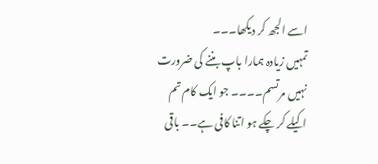اسے الجھ کر دیکھا۔۔۔
تمہیں زیادہ ہمارا باپ بننے کی ضرورت نہیں مرتسم۔۔۔۔ جو ایک کام تم اکیلے کر چکے ہو اتنا کافی ہے۔۔ باقی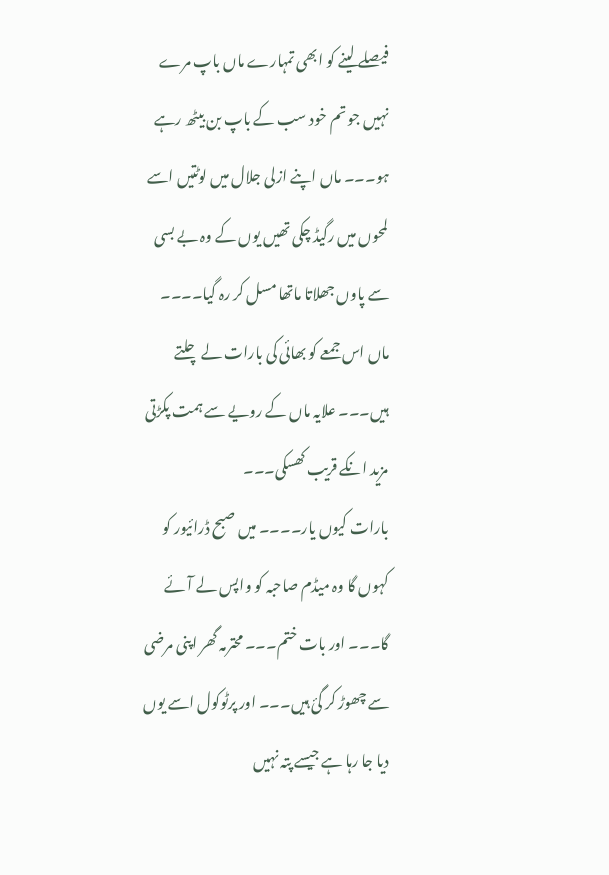فیصلے لینے کو ابھی تمہارے ماں باپ مرے نہیں جو تم خود سب کے باپ بن بیٹھ رہے ہو۔۔۔ ماں اپنے ازلی جلال میں لوٹتیں اسے لمحوں میں رگیڈ چکی تھیں یوں کے وہ بے بسی سے پاوں جھلاتا ماتھا مسل کر رہ گیا۔۔۔۔
ماں اس جمعے کو بھائی کی بارات لے چلتے ہیں۔۔۔ علایہ ماں کے رویے سے ہمت پکڑتی مزید انکے قریب کھسکی۔۔۔
بارات کیوں یار۔۔۔۔ میں صبح ڈرائیور کو کہوں گا وہ میڈم صاحبہ کو واپس لے آئے گا۔۔۔ اور بات ختم۔۔۔ محترمہ گھر اپنی مرضی سے چھوڑ کر گئ ہیں۔۔۔ اور پرٹوکول اسے یوں دیا جا رہا ہے جیسے پتہ نہیں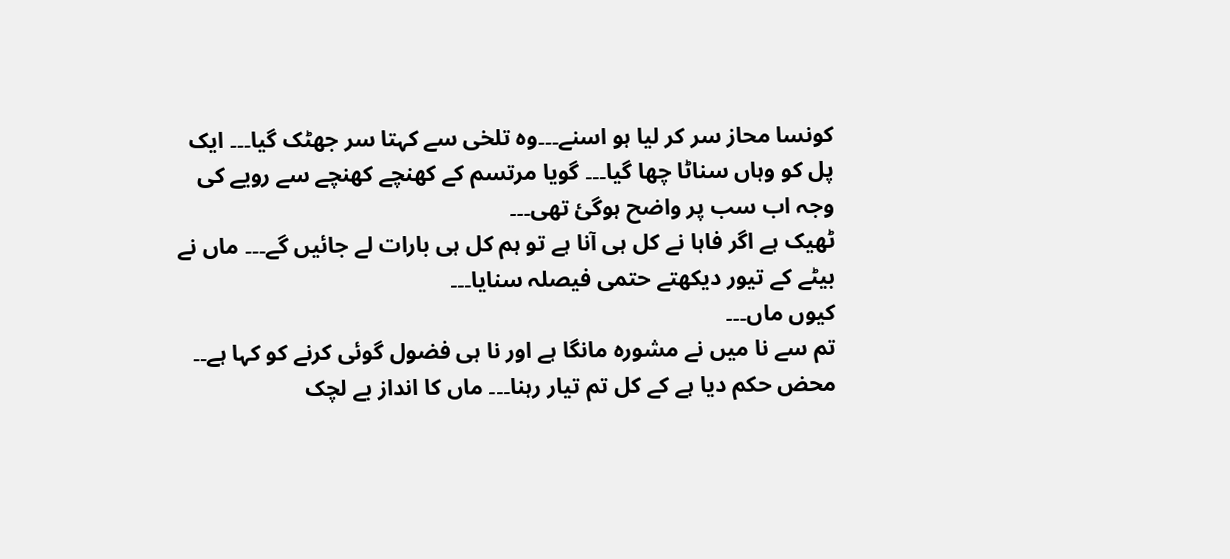کونسا محاز سر کر لیا ہو اسنے۔۔۔وہ تلخی سے کہتا سر جھٹک گیا۔۔۔ ایک پل کو وہاں سناٹا چھا گیا۔۔۔ گویا مرتسم کے کھنچے کھنچے سے رویے کی وجہ اب سب پر واضح ہوگئ تھی۔۔۔
ٹھیک ہے اگر فاہا نے کل ہی آنا ہے تو ہم کل ہی بارات لے جائیں گے۔۔۔ ماں نے بیٹے کے تیور دیکھتے حتمی فیصلہ سنایا۔۔۔
کیوں ماں۔۔۔
تم سے نا میں نے مشورہ مانگا ہے اور نا ہی فضول گوئی کرنے کو کہا ہے۔۔ محض حکم دیا ہے کے کل تم تیار رہنا۔۔۔ ماں کا انداز بے لچک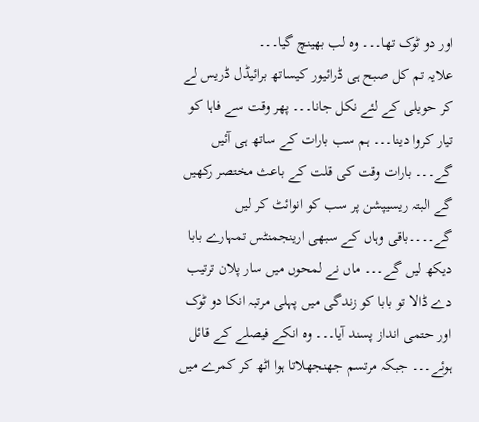اور دو ٹوک تھا۔۔۔ وہ لب بھینچ گیا۔۔۔
علایہ تم کل صبح ہی ڈرائیور کیساتھ برائیڈل ڈریس لے کر حویلی کے لئے نکل جانا۔۔۔ پھر وقت سے فاہا کو تیار کروا دینا۔۔۔ ہم سب بارات کے ساتھ ہی آئیں گے۔۔۔ بارات وقت کی قلت کے باعث مختصر رکھیں گے البتہ ریسیپشن پر سب کو انوائٹ کر لیں گے۔۔۔۔باقی وہاں کے سبھی ارینجمنٹس تمہارے بابا دیکھ لیں گے۔۔۔ ماں نے لمحوں میں سار پلان ترتیب دے ڈالا تو بابا کو زندگی میں پہلی مرتبہ انکا دو ٹوک اور حتمی انداز پسند آیا۔۔۔ وہ انکے فیصلے کے قائل ہوئے۔۔۔ جبکہ مرتسم جھنجھلاتا ہوا اٹھ کر کمرے میں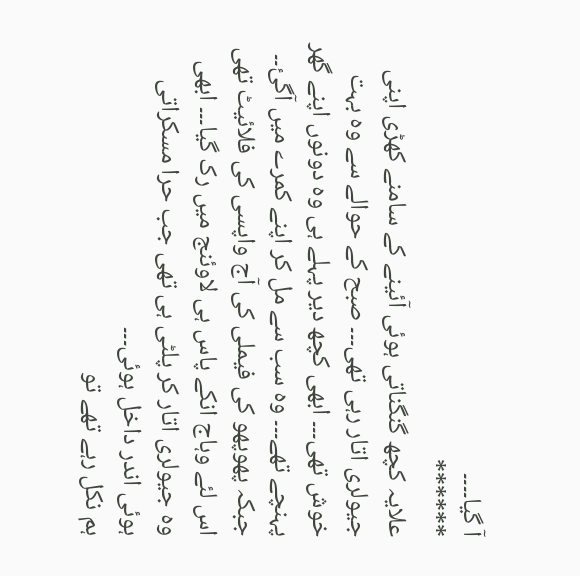آ گیا۔۔۔۔
******
علایہ کچھ گنگناتی ہوئی آئینے کے سامنے کھڑی اپنی جیولری اتار رہی تھی۔۔۔ صبح کے حوالے سے وہ بہت خوش تھی۔۔۔ ابھی کچھ دیر پہلے ہی وہ دونوں اپنے گھر پہنچے تھے۔۔۔ وہ سب سے مل کر اپنے کمرے میں آگئ۔۔ جبکہ پھوپھو کی فیملی کی آج واپسی کی فلائیٹ تھی اس لئے وہاج انکے پاس ہی لاوئنج میں رک گیا۔۔۔ ابھی وہ جیولری اتار کر پلٹی ہی تھی جب حرا مسکراتی ہوئی اندر داخل ہوئی۔۔۔
ہم نکل رہے تھے تو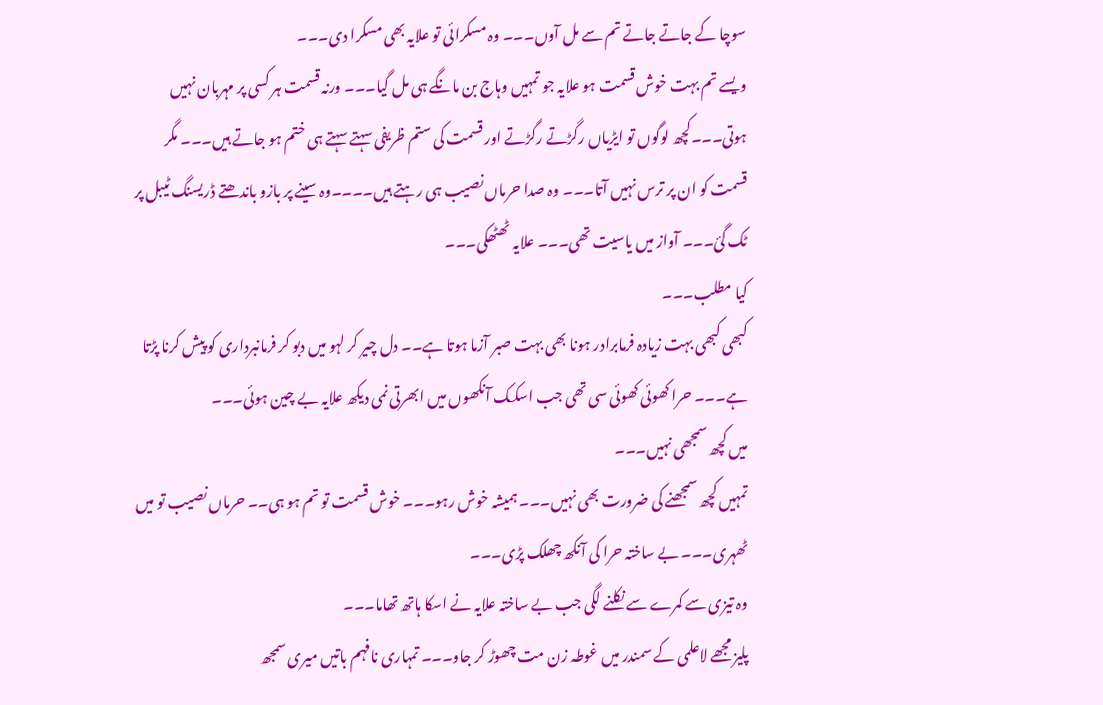سوچا کے جاتے جاتے تم سے مل آوں۔۔۔ وہ مسکرائی تو علایہ بھی مسکرا دی۔۔۔
ویسے تم بہت خوش قسمت ہو علایہ جو تمہیں وہاج بن مانگے ہی مل گیا۔۔۔ ورنہ قسمت ہر کسی پر مہربان نہیں ہوتی۔۔۔کچھ لوگوں تو ایڑیاں رگڑتے رگڑتے اور قسمت کی ستم ظریفی سہتے سہتے ہی ختم ہو جاتے ہیں۔۔۔ مگر قسمت کو ان پر ترس نہیں آتا۔۔۔ وہ صدا حرماں نصیب ہی رہتے ہیں۔۔۔۔وہ سینے پر بازو باندھتے ڈریسنگ ٹیبل پر ٹک گئ۔۔۔ آواز میں یاسیت تھی۔۔۔ علایہ ٹھٹھکی۔۔۔
کیا مطلب۔۔۔
کبھی کبھی بہت زیادہ فرمابرادر ہونا بھی بہت صبر آزما ہوتا ہے۔۔ دل چیر کر لہو میں دبو کر فرمانبرداری کو پیش کرنا پڑتا ہے۔۔۔ حرا کھوئی کھوئی سی تھی جب اسکک آنکھوں میں ابھرتی نمی دیکھ علایہ بے چین ہوئی۔۔۔
میں کچھ سمجھی نہیں۔۔۔
تمہیں کچھ سمجھنے کی ضرورت بھی نہیں۔۔۔ ہمیشہ خوش رہو۔۔۔ خوش قسمت تو تم ہو ہی۔۔ حرماں نصیب تو میں ٹھہری۔۔۔ بے ساختہ حرا کی آنکھ چھلک پڑی۔۔۔
وہ تیزی سے کمرے سے نکلنے لگی جب بے ساختہ علایہ نے اسکا ہاتھ تھاما۔۔۔
پلیز مجھے لاعلمی کے سمندر میں غوطہ زن مت چھوڑ کر جاو۔۔۔ تمہاری نافہم باتیں میری سمجھ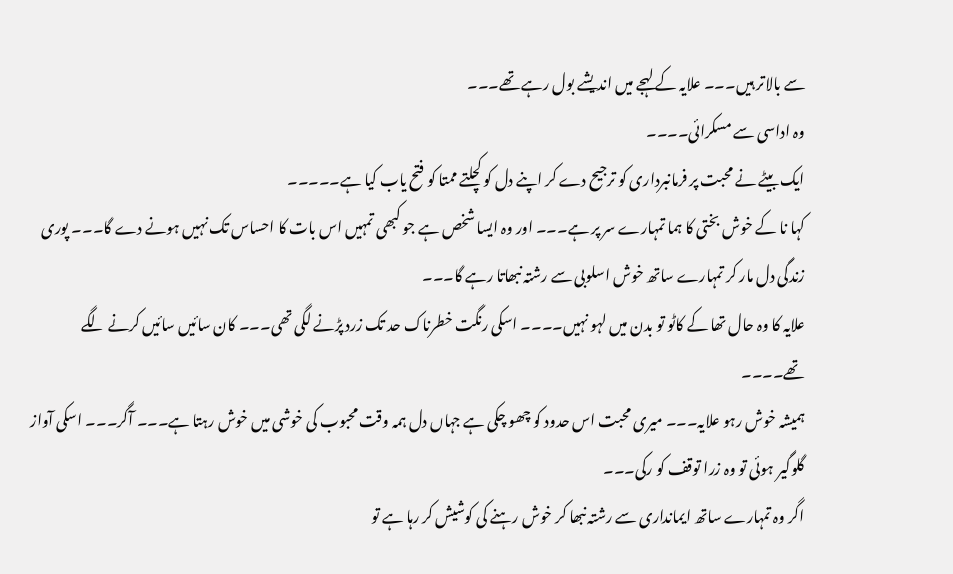سے بالاتر ہیں۔۔۔ علایہ کے لہجے میں اندیشے بول رہے تھے۔۔۔
وہ اداسی سے مسکرائی۔۔۔۔
ایک بیٹے نے محبت پر فرمانبرداری کو ترجیح دے کر اپنے دل کو کچلتے ممتا کو فتح یاب کیا ہے۔۔۔۔۔
کہا نا کے خوش بختی کا ہما تمہارے سر پر ہے۔۔۔ اور وہ ایسا شخص ہے جو کبھی تمہیں اس بات کا احساس تک نہیں ہونے دے گا۔۔۔ پوری زندگی دل مار کر تمہارے ساتھ خوش اسلوبی سے رشتہ نبھاتا رہے گا۔۔۔
علایہ کا وہ حال تھا کے کاٹو تو بدن میں لہو نہیں۔۔۔۔ اسکی رنگت خطرناک حد تک زرد پڑنے لگی تھی۔۔۔ کان سائیں سائیں کرنے لگے تھے۔۔۔۔
ہمیشہ خوش رہو علایہ۔۔۔ میری محبت اس حدود کو چھو چکی ہے جہاں دل ہمہ وقت محبوب کی خوشی میں خوش رہتا ہے۔۔۔ آگر۔۔۔ اسکی آواز گلوگیر ہوئی تو وہ زرا توقف کو رکی۔۔۔
اگر وہ تمہارے ساتھ ایمانداری سے رشتہ نبھا کر خوش رہنے کی کوشیش کر رہا ہے تو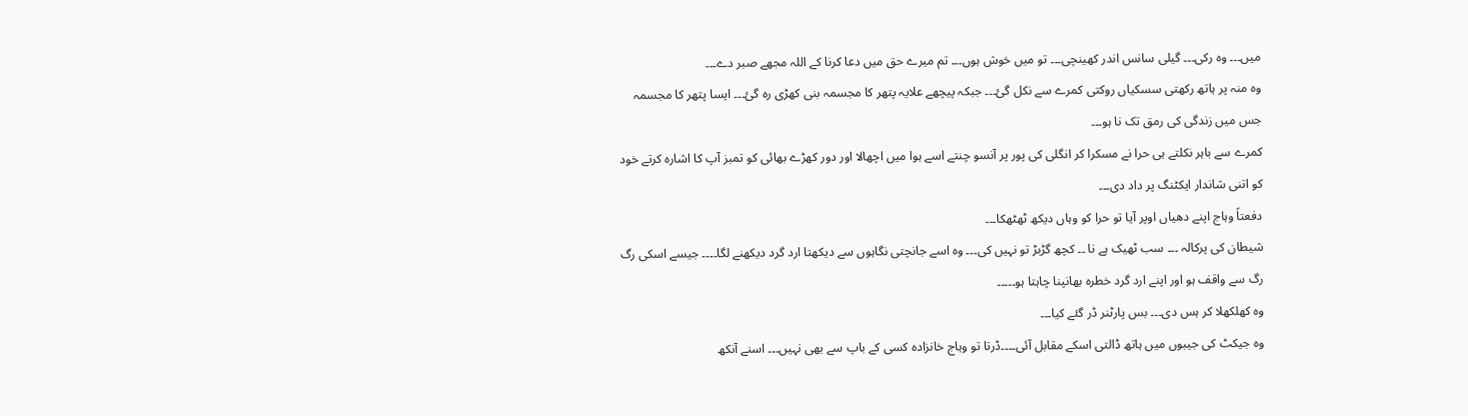میں۔۔۔ وہ رکی۔۔۔ گیلی سانس اندر کھینچی۔۔۔ تو میں خوش ہوں۔۔۔ تم میرے حق میں دعا کرنا کے اللہ مجھے صبر دے۔۔۔
وہ منہ پر ہاتھ رکھتی سسکیاں روکتی کمرے سے نکل گئ۔۔۔ جبکہ پیچھے علایہ پتھر کا مجسمہ بنی کھڑی رہ گئ۔۔۔ ایسا پتھر کا مجسمہ جس میں زندگی کی رمق تک نا ہو۔۔۔
کمرے سے باہر نکلتے ہی حرا نے مسکرا کر انگلی کی پور پر آنسو چنتے اسے ہوا میں اچھالا اور دور کھڑے بھائی کو تمبز آپ کا اشارہ کرتے خود کو اتنی شاندار ایکٹنگ پر داد دی۔۔۔
دفعتاً وہاج اپنے دھیاں اوپر آیا تو حرا کو وہاں دیکھ ٹھٹھکا۔۔۔
شیطان کی پرکالہ ۔۔۔ سب ٹھیک ہے نا ۔۔ کچھ گڑبڑ تو نہیں کی۔۔۔ وہ اسے جانچتی نگاہوں سے دیکھتا ارد گرد دیکھنے لگا۔۔۔۔ جیسے اسکی رگ رگ سے واقف ہو اور اپنے ارد گرد خطرہ بھانپنا چاہتا ہو۔۔۔۔۔
وہ کھلکھلا کر ہس دی۔۔۔ بس پارٹنر ڈر گئے کیا۔۔۔
وہ جیکٹ کی جیبوں میں ہاتھ ڈالتی اسکے مقابل آئی۔۔۔۔ڈرتا تو وہاج خانزادہ کسی کے باپ سے بھی نہیں۔۔۔ اسنے آنکھ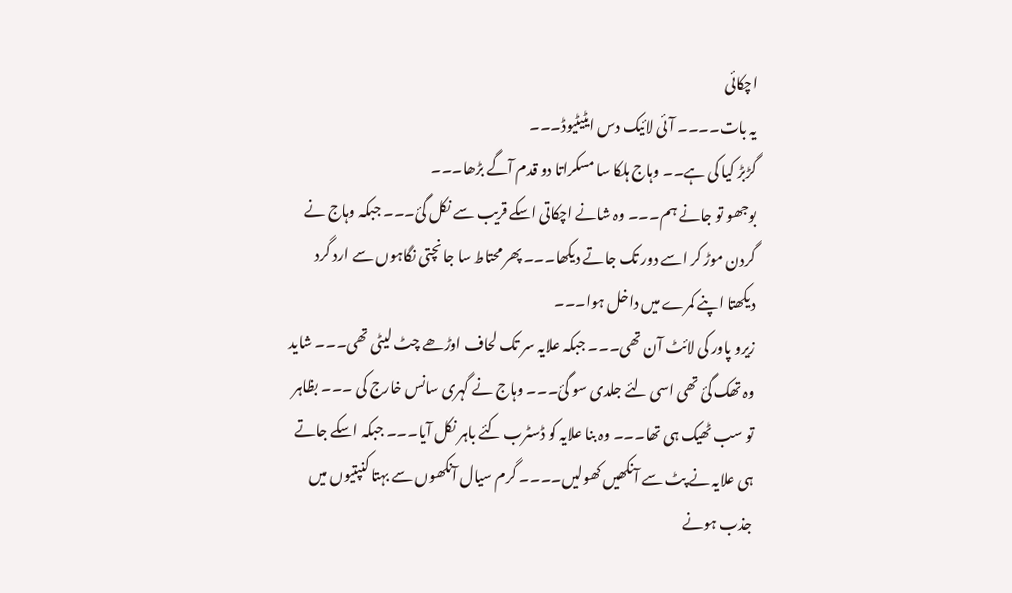اچکائی
یہ بات۔۔۔۔ آئی لائیک دس ایٹیٹیوڈ۔۔۔
گڑبڑ کیا کی ہے۔۔ وہاج ہلکا سا مسکراتا دو قدم آگے بڑھا۔۔۔
بوجھو تو جانے ہم۔۔۔ وہ شانے اچکاتی اسکے قریب سے نکل گئ۔۔۔ جبکہ وہاج نے گردن موڑ کر اسے دور تک جاتے دیکھا۔۔۔ پھر محتاط سا جانچتی نگاہوں سے ارد گرد دیکھتا اپنے کمرے میں داخل ہوا۔۔۔
زیرو پاور کی لائٹ آن تھی۔۔۔ جبکہ علایہ سر تک لحاف اوڑھے چٹ لیٹی تھی۔۔۔ شاید وہ تھک گئ تھی اسی لئے جلدی سو گئ۔۔۔ وہاج نے گہری سانس خارج کی ۔۔۔ بظاہر تو سب ٹھیک ہی تھا۔۔۔ وہ بنا علایہ کو ڈسٹرب کئے باہر نکل آیا۔۔۔ جبکہ اسکے جاتے ہی علایہ نے پٹ سے آنکھیں کھولیں۔۔۔۔ گرم سیال آنکھوں سے بہتا کنپتیوں میں جذب ہونے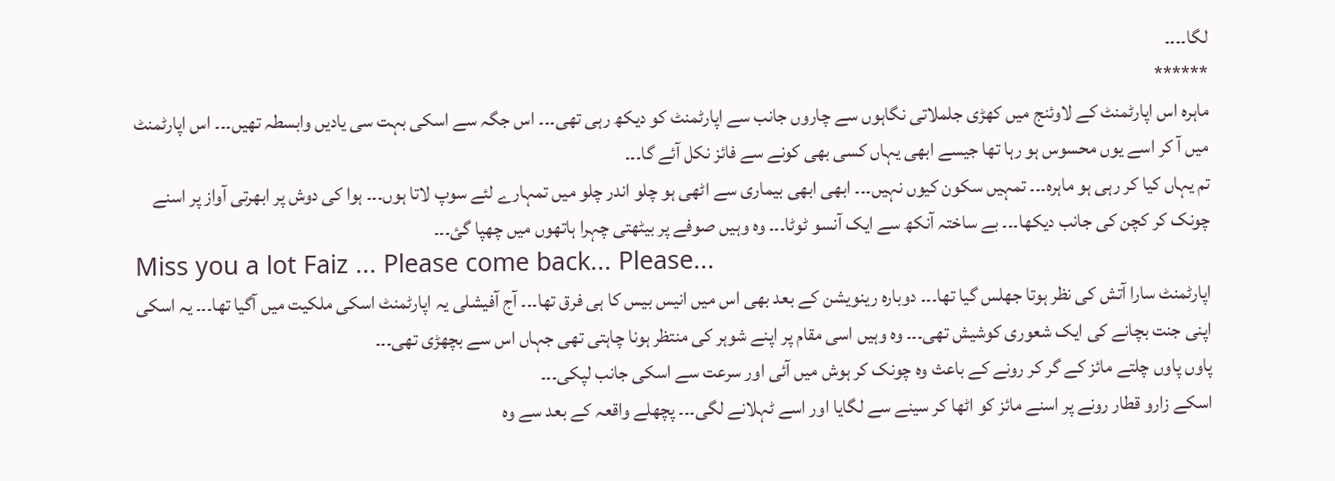لگا۔۔۔۔
******
ماہرہ اس اپارٹمنٹ کے لاوئنج میں کھڑی جلملاتی نگاہوں سے چاروں جانب سے اپارٹمنٹ کو دیکھ رہی تھی۔۔۔ اس جگہ سے اسکی بہت سی یادیں وابسطہ تھیں۔۔۔ اس اپارٹمنٹ میں آ کر اسے یوں محسوس ہو رہا تھا جیسے ابھی یہاں کسی بھی کونے سے فائز نکل آئے گا۔۔۔
تم یہاں کیا کر رہی ہو ماہرہ۔۔۔ تمہیں سکون کیوں نہیں۔۔۔ ابھی ابھی بیماری سے اٹھی ہو چلو اندر چلو میں تمہارے لئے سوپ لاتا ہوں۔۔۔ ہوا کی دوش پر ابھرتی آواز پر اسنے چونک کر کچن کی جانب دیکھا۔۔۔ بے ساختہ آنکھ سے ایک آنسو ٹوٹا۔۔۔ وہ وہیں صوفے پر بیٹھتی چہرا ہاتھوں میں چھپا گئ۔۔۔
Miss you a lot Faiz ... Please come back... Please...
اپارٹمنٹ سارا آتش کی نظر ہوتا جھلس گیا تھا۔۔۔ دوبارہ رینویشن کے بعد بھی اس میں انیس بیس کا ہی فرق تھا۔۔۔ آج آفیشلی یہ اپارٹمنٹ اسکی ملکیت میں آگیا تھا۔۔۔ یہ اسکی اپنی جنت بچانے کی ایک شعوری کوشیش تھی۔۔۔ وہ وہیں اسی مقام پر اپنے شوہر کی منتظر ہونا چاہتی تھی جہاں اس سے بچھڑی تھی۔۔۔
پاوں پاوں چلتے مائز کے گر کر رونے کے باعث وہ چونک کر ہوش میں آئی اور سرعت سے اسکی جانب لپکی۔۔۔
اسکے زارو قطار رونے پر اسنے مائز کو اٹھا کر سینے سے لگایا اور اسے ٹہلانے لگی۔۔۔ پچھلے واقعہ کے بعد سے وہ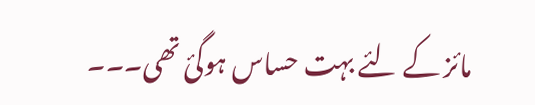مائز کے لئے بہت حساس ہوگئ تھی۔۔۔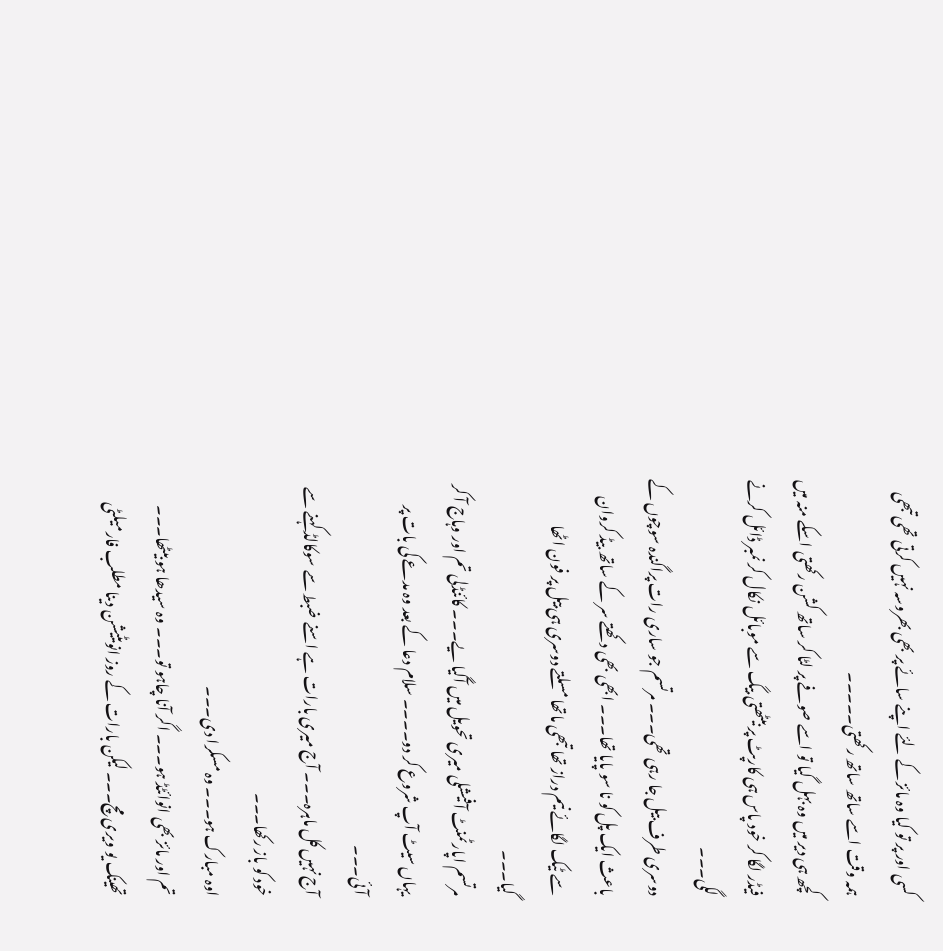کسی اور پر تو کیا وہ مائز کے لئے اپنے سائے پر بھی بھروسہ نہیں کرتی تھی تبھی ہمہ وقت اسے ساتھ ساتھ رکھتی۔۔۔۔۔
کچھ ہی دیر میں وہ بہل گیا تو اسے صوفے پر لٹا کر ساتھ کشن رکھتی اسکے منہ میں فیڈر لگا کر خود پاس ہی کارپٹ پر بیٹھتی بیگ سے موبائل نکال کر نمبر ڈائل کرنے لگی۔۔۔
دوسری طرف بیل جا رہی تھی۔۔۔ مرتسم جو ساری رات پراگندہ سوچوں کے باعث ایک پل کو نا سو پایا تھا۔۔۔ ابھی بھی دکھتے سر کے ساتھ بیڈ کروان سے ٹیک لگائے نیم دراز تھا تبھی ماتھا مسلتے دوسری ہی بیل پر فون اٹھا گیا۔۔۔
مرتسم اپارٹمنٹ آفیشلی میری تحویل میں آگیا یے۔۔۔ کائنڈلی تم اور وہاج آ کر یہاں سیٹ آپ شروع کر دو۔۔۔۔ سلام دعا کے بعد وہ مدعے کی بات پر آئی۔۔۔
آج نہیں کل ماہرہ۔۔۔ آج میری بارات ہے اسنے ضبط سے سوکالڈ کہنے سے خود کو باز رکھا۔۔۔
اوہ مبارک ہو۔۔۔ وہ مسکرا دی۔۔۔
تم اور مائز بھی انوائٹڈ ہو۔۔۔ اگر آنا چاہو تو۔۔۔ وہ سیدھا ہو بیٹھا۔۔۔
تھینک یو ویری مچ۔۔۔ لیکن بارات کے روز انویٹیشن دینا مطلب فارمیلٹی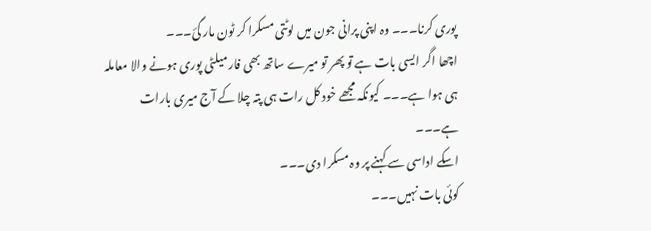پوری کرنا۔۔۔ وہ اپنی پرانی جون میں لوٹتی مسکرا کر ٹون مار گئ۔۔۔
اچھا اگر ایسی بات ہے تو پھر تو میرے ساتھ بھی فارمیلٹی پوری ہونے والا معاملہ ہی ہوا ہے۔۔۔ کیونکہ مجھے خود کل رات ہی پتہ چلا کے آج میری بارات ہے۔۔۔
اسکے اداسی سے کہنے پر وہ مسکرا دی۔۔۔
کوئی بات نہیں۔۔۔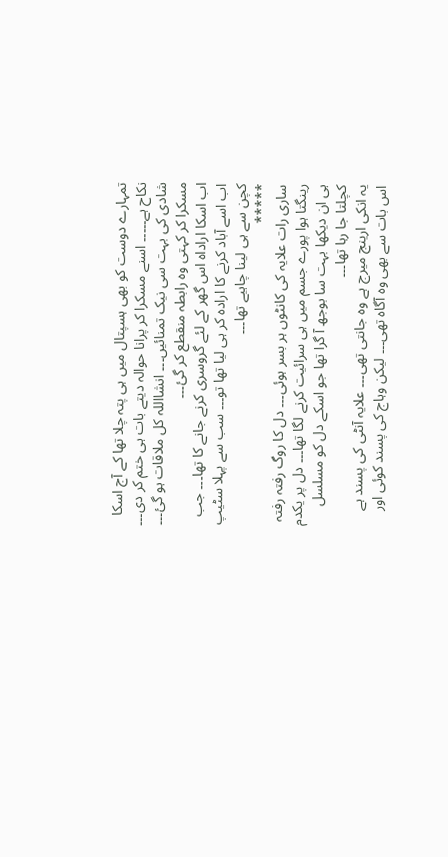تمہارے دوست کو بھی ہسپتال میں ہی پتہ چلا تھا کے آج اسکا نکاح ہے۔۔۔۔۔ اسنے مسکرا کر پرانا حوالہ دیتے بات ہی ختم کر دی۔۔۔
شادی کی بہت سی نیک تمنائیں۔۔۔ انشااللہ کل ملاقات ہو گئ۔۔۔ مسکرا کر کہتی وہ رابطہ منقطع کر گئ۔۔۔
اب اسکا اراداہ اس گھر کے لئے گروسری کرنے جانے کا تھا۔۔۔ جب اب اسے آباد کرنے کا ارادہ کر ہی لیا تھا تو۔۔۔ سب سے پہلا سٹیپ کچن سے ہی لینا چاہیے تھا۔۔۔
*****
ساری رات علایہ کی کانٹوں ہر بسر ہوئی۔۔۔ دل کا روگ رفتہ رفتہ رینگتا ہوا پورے جسم میں ہی سرائیت کرنے لگا تھا۔۔۔ دل پر یکدم ہی ان دیکھا بہت سا بوجھ آ گرا تھا جو اسکے دل کو مسلسل کچلتا جا رہا تھا۔۔۔
یہ انکی ارینج میرج ہے وہ جانتی تھی۔۔۔ علایہ آنٹی کی پسند ہے اس بات سے بھی وہ آگاہ تھی۔۔۔ لیکن وہاج کی پسند کوئی اور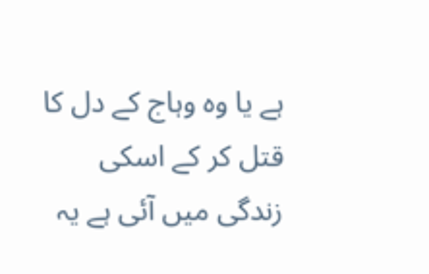ہے یا وہ وہاج کے دل کا قتل کر کے اسکی زندگی میں آئی ہے یہ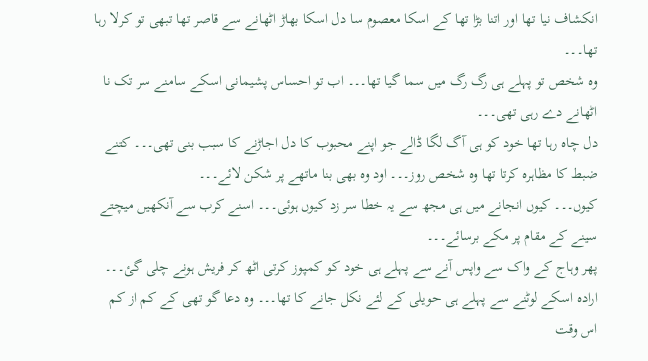انکشاف نیا تھا اور اتنا بڑا تھا کے اسکا معصوم سا دل اسکا بھاڑ اٹھانے سے قاصر تھا تبھی تو کرلا رہا تھا۔۔۔
وہ شخص تو پہلے ہی رگ رگ میں سما گیا تھا۔۔۔ اب تو احساس پشیمانی اسکے سامنے سر تک نا اٹھانے دے رہی تھی۔۔۔
دل چاہ رہا تھا خود کو ہی آگ لگا ڈالے جو اپنے محبوب کا دل اجاڑنے کا سبب بنی تھی۔۔۔ کتنے ضبط کا مظاہرہ کرتا تھا وہ شخص روز۔۔۔ اود وہ بھی بنا ماتھے پر شکن لائے۔۔۔
کیوں۔۔۔ کیوں انجانے میں ہی مجھ سے یہ خطا سر زد کیوں ہوئی۔۔۔ اسنے کرب سے آنکھیں میچتے سینے کے مقام پر مکے برسائے۔۔۔
پھر وہاج کے واک سے واپس آنے سے پہلے ہی خود کو کمپوز کرتی اٹھ کر فریش ہونے چلی گئ۔۔۔ ارادہ اسکے لوٹنے سے پہلے ہی حویلی کے لئے نکل جانے کا تھا۔۔۔ وہ دعا گو تھی کے کم از کم اس وقت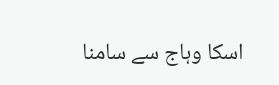اسکا وہاج سے سامنا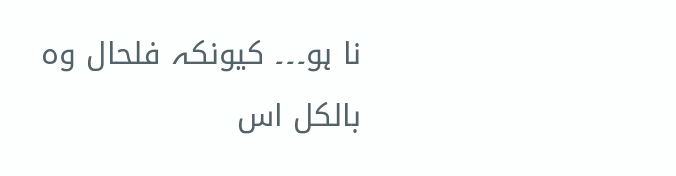نا ہو۔۔۔ کیونکہ فلحال وہ بالکل اس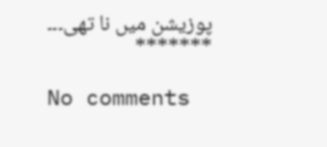پوزیشن میں نا تھی۔۔۔
*******

No comments